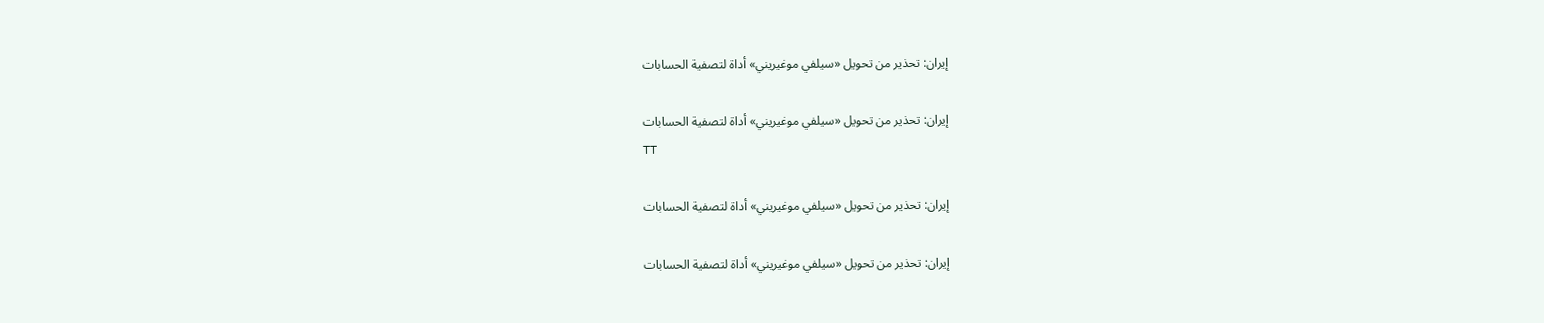إيران: تحذير من تحويل «سيلفي موغيريني» أداة لتصفية الحسابات

إيران: تحذير من تحويل «سيلفي موغيريني» أداة لتصفية الحسابات
TT

إيران: تحذير من تحويل «سيلفي موغيريني» أداة لتصفية الحسابات

إيران: تحذير من تحويل «سيلفي موغيريني» أداة لتصفية الحسابات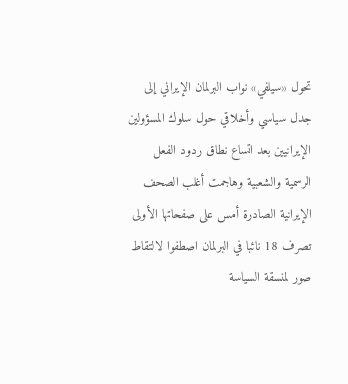تحول «سيلفي» نواب البرلمان الإيراني إلى جدل سياسي وأخلاقي حول سلوك المسؤولين الإيرانيين بعد اتساع نطاق ردود الفعل الرسمية والشعبية وهاجمت أغلب الصحف الإيرانية الصادرة أمس على صفحاتها الأولى تصرف 18 نائبا في البرلمان اصطفوا لالتقاط صور لمنسقة السياسة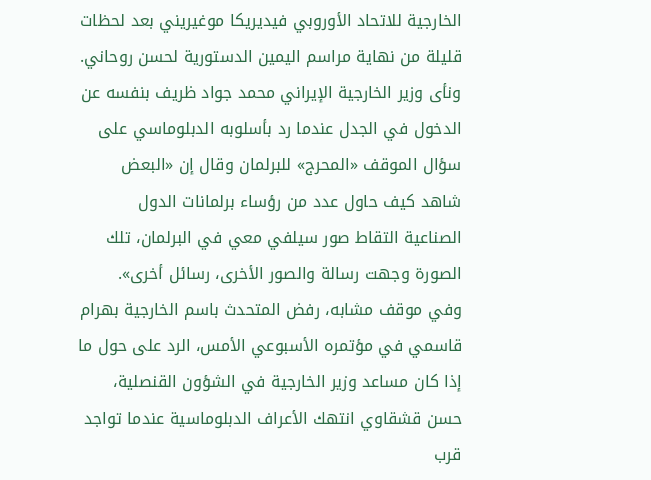الخارجية للاتحاد الأوروبي فيديريكا موغيريني بعد لحظات قليلة من نهاية مراسم اليمين الدستورية لحسن روحاني.
ونأى وزير الخارجية الإيراني محمد جواد ظريف بنفسه عن الدخول في الجدل عندما رد بأسلوبه الدبلوماسي على سؤال الموقف «المحرج» للبرلمان وقال إن «البعض شاهد كيف حاول عدد من رؤساء برلمانات الدول الصناعية التقاط صور سيلفي معي في البرلمان، تلك الصورة وجهت رسالة والصور الأخرى، رسائل أخرى».
وفي موقف مشابه، رفض المتحدث باسم الخارجية بهرام قاسمي في مؤتمره الأسبوعي الأمس، الرد على حول ما إذا كان مساعد وزير الخارجية في الشؤون القنصلية، حسن قشقاوي انتهك الأعراف الدبلوماسية عندما تواجد قرب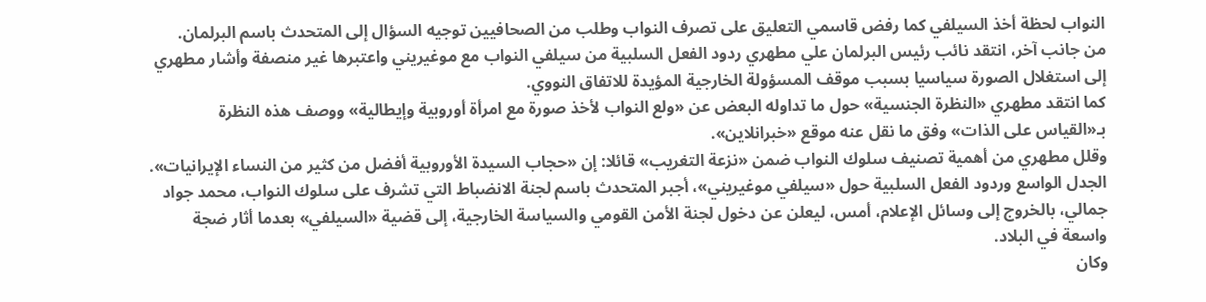النواب لحظة أخذ السيلفي كما رفض قاسمي التعليق على تصرف النواب وطلب من الصحافيين توجيه السؤال إلى المتحدث باسم البرلمان.
من جانب آخر، انتقد نائب رئيس البرلمان علي مطهري ردود الفعل السلبية من سيلفي النواب مع موغيريني واعتبرها غير منصفة وأشار مطهري إلى استغلال الصورة سياسيا بسبب موقف المسؤولة الخارجية المؤيدة للاتفاق النووي.
كما انتقد مطهري «النظرة الجنسية» حول ما تداوله البعض عن «ولع النواب لأخذ صورة مع امرأة أوروبية وإيطالية» ووصف هذه النظرة بـ«القياس على الذات» وفق ما نقل عنه موقع «خبرانلاين».
وقلل مطهري من أهمية تصنيف سلوك النواب ضمن «نزعة التغريب» قائلا: إن «حجاب السيدة الأوروبية أفضل من كثير من النساء الإيرانيات».
الجدل الواسع وردود الفعل السلبية حول «سيلفي موغيريني»، أجبر المتحدث باسم لجنة الانضباط التي تشرف على سلوك النواب، محمد جواد جمالي، بالخروج إلى وسائل الإعلام، أمس، ليعلن عن دخول لجنة الأمن القومي والسياسة الخارجية، إلى قضية «السيلفي» بعدما أثار ضجة واسعة في البلاد.
وكان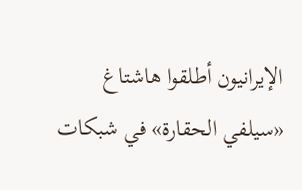الإيرانيون أطلقوا هاشتاغ «سيلفي الحقارة» في شبكات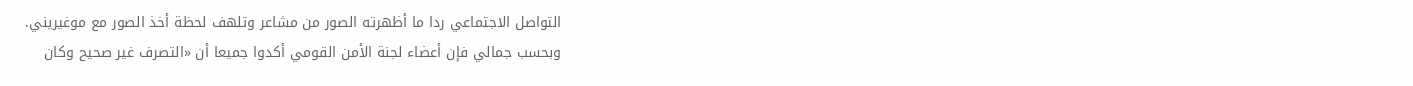التواصل الاجتماعي ردا ما أظهرته الصور من مشاعر وتلهف لحظة أخذ الصور مع موغيريني.
وبحسب جمالي فإن أعضاء لجنة الأمن القومي أكدوا جميعا أن «التصرف غير صحيح وكان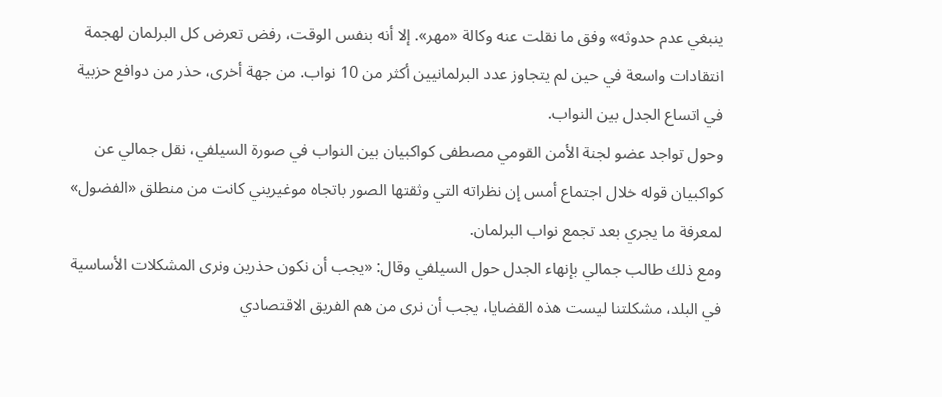ينبغي عدم حدوثه» وفق ما نقلت عنه وكالة «مهر». إلا أنه بنفس الوقت، رفض تعرض كل البرلمان لهجمة انتقادات واسعة في حين لم يتجاوز عدد البرلمانيين أكثر من 10 نواب. من جهة أخرى، حذر من دوافع حزبية في اتساع الجدل بين النواب.
وحول تواجد عضو لجنة الأمن القومي مصطفى كواكبيان بين النواب في صورة السيلفي، نقل جمالي عن كواكبيان قوله خلال اجتماع أمس إن نظراته التي وثقتها الصور باتجاه موغيريني كانت من منطلق «الفضول» لمعرفة ما يجري بعد تجمع نواب البرلمان.
ومع ذلك طالب جمالي بإنهاء الجدل حول السيلفي وقال: «يجب أن نكون حذرين ونرى المشكلات الأساسية في البلد، مشكلتنا ليست هذه القضايا، يجب أن نرى من هم الفريق الاقتصادي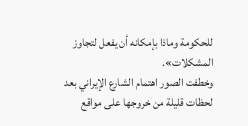للحكومة وماذا بإمكانه أن يفعل لتجاوز المشكلات».
وخطفت الصور اهتمام الشارع الإيراني بعد لحظات قليلة من خروجها على مواقع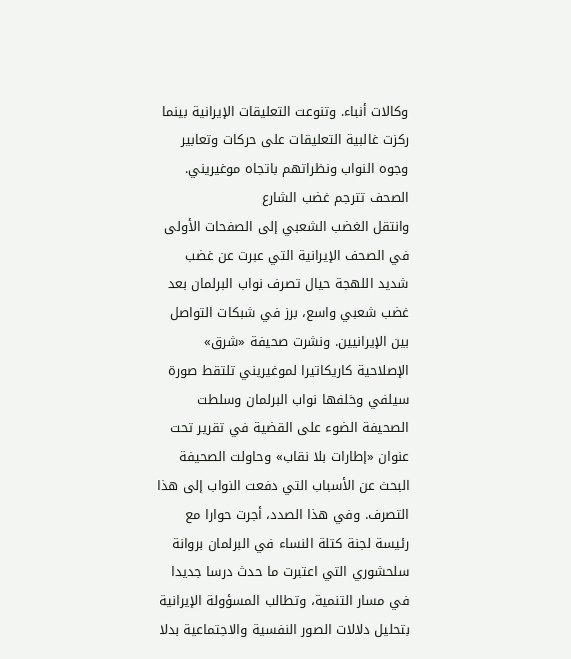وكالات أنباء. وتنوعت التعليقات الإيرانية بينما ركزت غالبية التعليقات على حركات وتعابير وجوه النواب ونظراتهم باتجاه موغيريني.
الصحف تترجم غضب الشارع
وانتقل الغضب الشعبي إلى الصفحات الأولى في الصحف الإيرانية التي عبرت عن غضب شديد اللهجة حيال تصرف نواب البرلمان بعد غضب شعبي واسع، برز في شبكات التواصل بين الإيرانيين. ونشرت صحيفة «شرق» الإصلاحية كاريكاتيرا لموغيريني تلتقط صورة سيلفي وخلفها نواب البرلمان وسلطت الصحيفة الضوء على القضية في تقرير تحت عنوان «إطارات بلا نقاب» وحاولت الصحيفة البحث عن الأسباب التي دفعت النواب إلى هذا التصرف. وفي هذا الصدد، أجرت حوارا مع رئيسة لجنة كتلة النساء في البرلمان بروانة سلحشوري التي اعتبرت ما حدث درسا جديدا في مسار التنمية، وتطالب المسؤولة الإيرانية بتحليل دلالات الصور النفسية والاجتماعية بدلا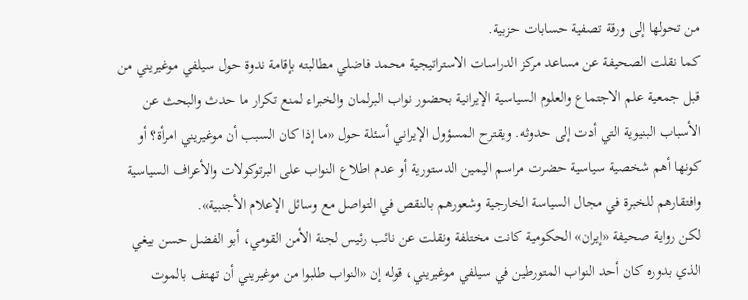من تحولها إلى ورقة تصفية حسابات حزبية.
كما نقلت الصحيفة عن مساعد مركز الدراسات الاستراتيجية محمد فاضلي مطالبته بإقامة ندوة حول سيلفي موغيريني من قبل جمعية علم الاجتماع والعلوم السياسية الإيرانية بحضور نواب البرلمان والخبراء لمنع تكرار ما حدث والبحث عن الأسباب البنيوية التي أدت إلى حدوثه. ويقترح المسؤول الإيراني أسئلة حول «ما إذا كان السبب أن موغيريني امرأة؟ أو كونها أهم شخصية سياسية حضرت مراسم اليمين الدستورية أو عدم اطلاع النواب على البرتوكولات والأعراف السياسية وافتقارهم للخبرة في مجال السياسة الخارجية وشعورهم بالنقص في التواصل مع وسائل الإعلام الأجنبية».
لكن رواية صحيفة «إيران» الحكومية كانت مختلفة ونقلت عن نائب رئيس لجنة الأمن القومي، أبو الفضل حسن بيغي الذي بدوره كان أحد النواب المتورطين في سيلفي موغيريني، قوله إن «النواب طلبوا من موغيريني أن تهتف بالموت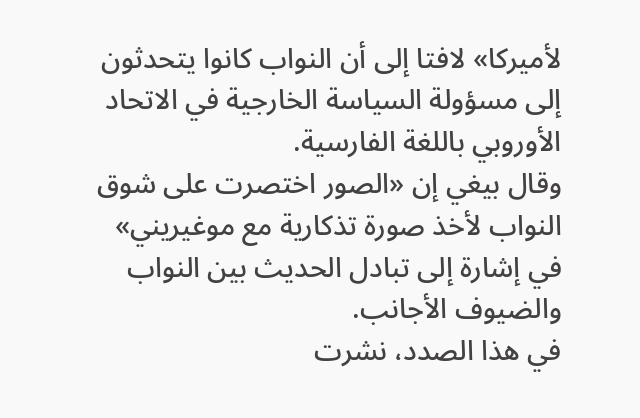لأميركا» لافتا إلى أن النواب كانوا يتحدثون إلى مسؤولة السياسة الخارجية في الاتحاد الأوروبي باللغة الفارسية.
وقال بيغي إن «الصور اختصرت على شوق النواب لأخذ صورة تذكارية مع موغيريني» في إشارة إلى تبادل الحديث بين النواب والضيوف الأجانب.
في هذا الصدد، نشرت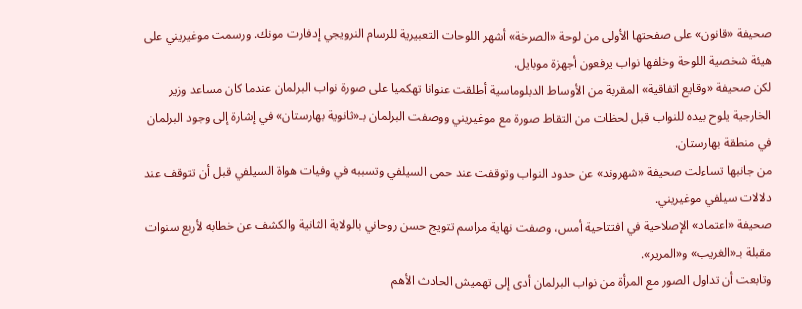صحيفة «قانون» على صفحتها الأولى من لوحة «الصرخة» أشهر اللوحات التعبيرية للرسام النرويجي إدفارت مونك. ورسمت موغيريني على هيئة شخصية اللوحة وخلفها نواب يرفعون أجهزة موبايل.
لكن صحيفة «وقايع اتفاقية» المقربة من الأوساط الدبلوماسية أطلقت عنوانا تهكميا على صورة نواب البرلمان عندما كان مساعد وزير الخارجية يلوح بيده للنواب قبل لحظات من التقاط صورة مع موغيريني ووصفت البرلمان بـ«ثانوية بهارستان» في إشارة إلى وجود البرلمان في منطقة بهارستان.
من جانبها تساءلت صحيفة «شهروند» عن حدود النواب وتوقفت عند حمى السيلفي وتسببه في وفيات هواة السيلفي قبل أن تتوقف عند دلالات سيلفي موغيريني.
صحيفة «اعتماد» الإصلاحية في افتتاحية أمس، وصفت نهاية مراسم تتويج حسن روحاني بالولاية الثانية والكشف عن خطابه لأربع سنوات مقبلة بـ«الغريب» و«المرير».
وتابعت أن تداول الصور مع المرأة من نواب البرلمان أدى إلى تهميش الحادث الأهم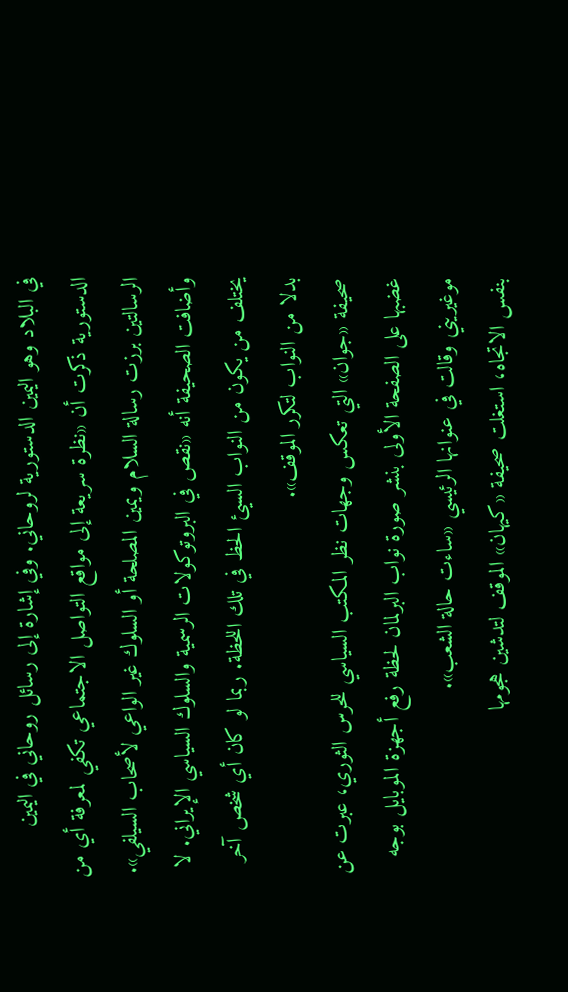في البلاد وهو اليمين الدستورية لروحاني. وفي إشارة إلى رسائل روحاني في اليمين الدستورية ذكرت أن «نظرة سريعة إلى مواقع التواصل الاجتماعي تكفي لمعرفة أي من الرسالتين برزت رسالة السلام ويمين المصلحة أو السلوك غير الواعي لأصحاب السيلفي».
وأضافت الصحيفة أنه «نقص في البروتوكولات الرسمية والسلوك السياسي الإيراني. لا يختلف من يكون من النواب السيئ الحظ في تلك اللحظة. ربما لو كان أي شخص آخر بدلا من النواب لتكرر الموقف».
صحيفة «جوان» التي تعكس وجهات نظر المكتب السياسي للحرس الثوري، عبرت عن غضبها على الصفحة الأولى بنشر صورة نواب البرلمان لحظة رفع أجهزة الموبايل بوجه موغيريني وقالت في عنوانها الرئيسي «ساءت حالة الشعب».
بنفس الاتجاه، استغلت صحيفة «كيهان» الموقف لتدشين هجومها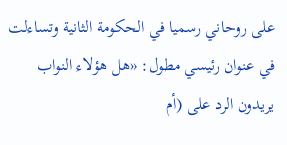على روحاني رسميا في الحكومة الثانية وتساءلت في عنوان رئيسي مطول: «هل هؤلاء النواب يريدون الرد على (أم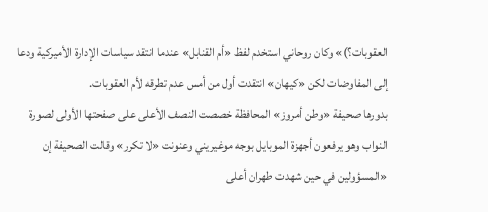العقوبات؟)» وكان روحاني استخدم لفظ «أم القنابل» عندما انتقد سياسات الإدارة الأميركية ودعا إلى المفاوضات لكن «كيهان» انتقدت أول من أمس عدم تطرقه لأم العقوبات.
بدورها صحيفة «وطن أمروز» المحافظة خصصت النصف الأعلى على صفحتها الأولى لصورة النواب وهو يرفعون أجهزة الموبايل بوجه موغيريني وعنونت «لا تكرر» وقالت الصحيفة إن «المسؤولين في حين شهدت طهران أعلى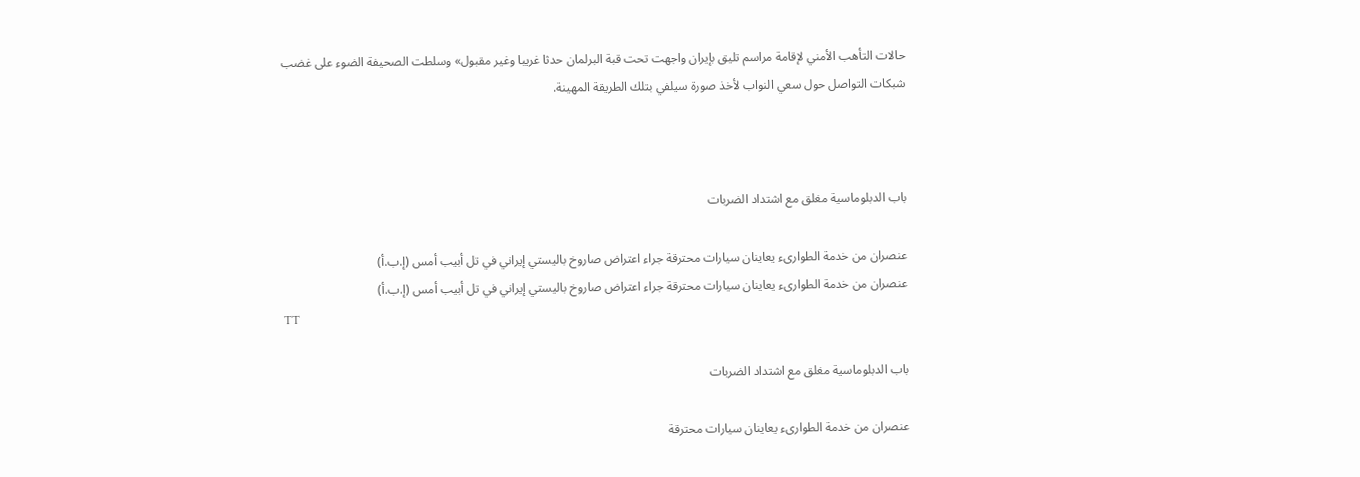حالات التأهب الأمني لإقامة مراسم تليق بإيران واجهت تحت قبة البرلمان حدثا غريبا وغير مقبول» وسلطت الصحيفة الضوء على غضب شبكات التواصل حول سعي النواب لأخذ صورة سيلفي بتلك الطريقة المهينة.



باب الدبلوماسية مغلق مع اشتداد الضربات

عنصران من خدمة الطوارىء يعاينان سيارات محترقة جراء اعتراض صاروخ باليستي إيراني في تل أبيب أمس (إ.ب.أ)
عنصران من خدمة الطوارىء يعاينان سيارات محترقة جراء اعتراض صاروخ باليستي إيراني في تل أبيب أمس (إ.ب.أ)
TT

باب الدبلوماسية مغلق مع اشتداد الضربات

عنصران من خدمة الطوارىء يعاينان سيارات محترقة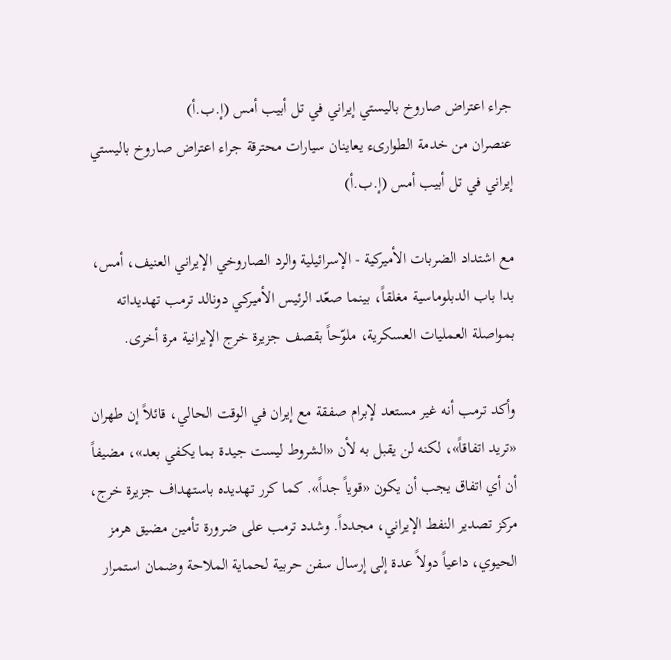جراء اعتراض صاروخ باليستي إيراني في تل أبيب أمس (إ.ب.أ)
عنصران من خدمة الطوارىء يعاينان سيارات محترقة جراء اعتراض صاروخ باليستي إيراني في تل أبيب أمس (إ.ب.أ)

مع اشتداد الضربات الأميركية - الإسرائيلية والرد الصاروخي الإيراني العنيف، أمس، بدا باب الدبلوماسية مغلقاً، بينما صعّد الرئيس الأميركي دونالد ترمب تهديداته بمواصلة العمليات العسكرية، ملوّحاً بقصف جزيرة خرج الإيرانية مرة أخرى.

وأكد ترمب أنه غير مستعد لإبرام صفقة مع إيران في الوقت الحالي، قائلاً إن طهران «تريد اتفاقاً»، لكنه لن يقبل به لأن «الشروط ليست جيدة بما يكفي بعد»، مضيفاً أن أي اتفاق يجب أن يكون «قوياً جداً». كما كرر تهديده باستهداف جزيرة خرج، مركز تصدير النفط الإيراني، مجدداً. وشدد ترمب على ضرورة تأمين مضيق هرمز الحيوي، داعياً دولاً عدة إلى إرسال سفن حربية لحماية الملاحة وضمان استمرار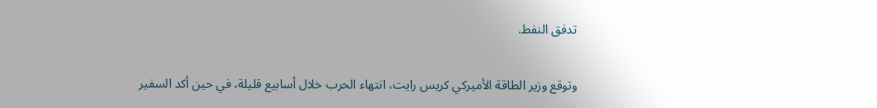تدفق النفط.

وتوقع وزير الطاقة الأميركي كريس رايت، انتهاء الحرب خلال أسابيع قليلة، في حين أكد السفير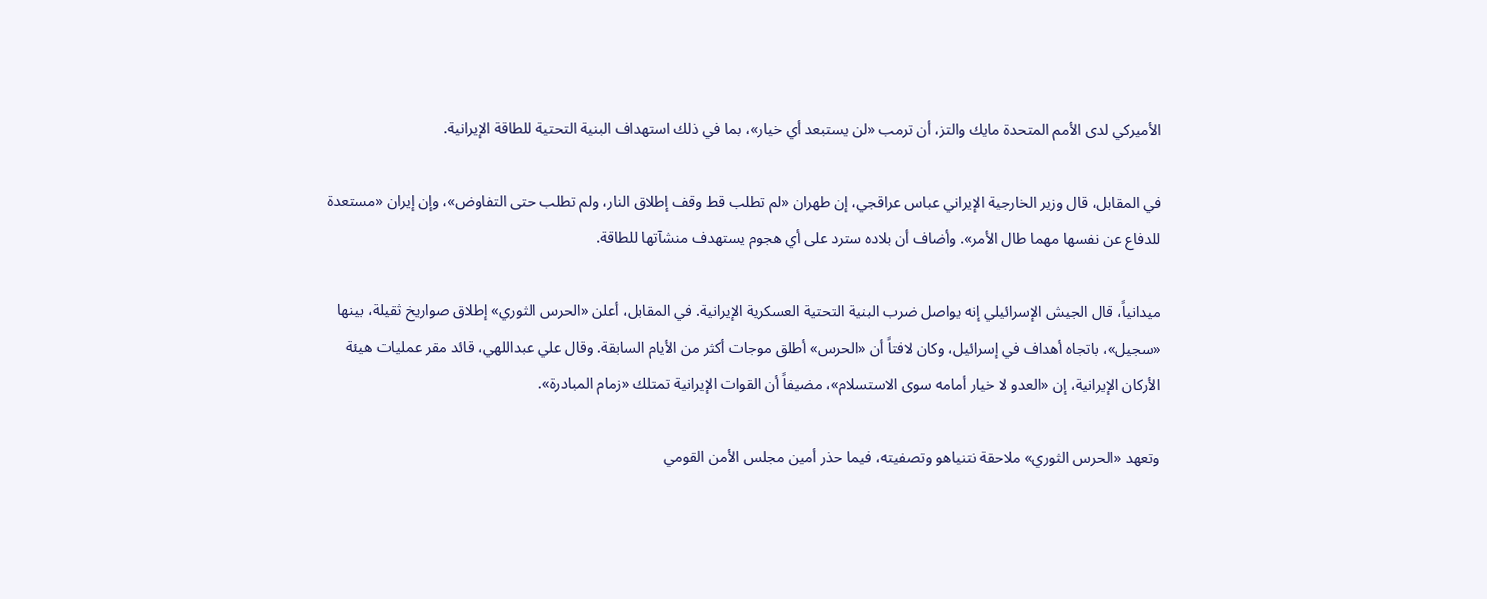الأميركي لدى الأمم المتحدة مايك والتز، أن ترمب «لن يستبعد أي خيار»، بما في ذلك استهداف البنية التحتية للطاقة الإيرانية.

في المقابل، قال وزير الخارجية الإيراني عباس عراقجي، إن طهران «لم تطلب قط وقف إطلاق النار، ولم تطلب حتى التفاوض»، وإن إيران «مستعدة للدفاع عن نفسها مهما طال الأمر». وأضاف أن بلاده سترد على أي هجوم يستهدف منشآتها للطاقة.

ميدانياً، قال الجيش الإسرائيلي إنه يواصل ضرب البنية التحتية العسكرية الإيرانية. في المقابل، أعلن «الحرس الثوري» إطلاق صواريخ ثقيلة، بينها «سجيل»، باتجاه أهداف في إسرائيل، وكان لافتاً أن «الحرس» أطلق موجات أكثر من الأيام السابقة. وقال علي عبداللهي، قائد مقر عمليات هيئة الأركان الإيرانية، إن «العدو لا خيار أمامه سوى الاستسلام»، مضيفاً أن القوات الإيرانية تمتلك «زمام المبادرة».

وتعهد «الحرس الثوري» ملاحقة نتنياهو وتصفيته، فيما حذر أمين مجلس الأمن القومي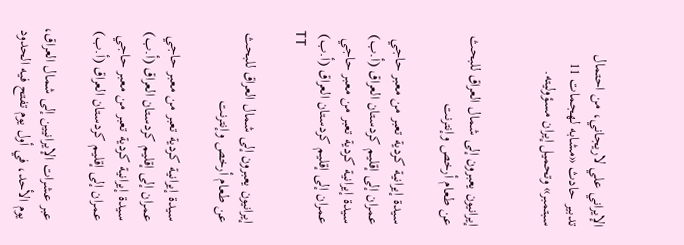الإيراني علي لاريجاني، من احتمال تدبير حادث «مشابه لهجمات 11 سبتمبر» وتحميل إيران مسؤوليته.


إيرانيون يعبرون إلى شمال العراق للبحث عن طعام أرخص وإنترنت

سيدة إيرانية كردية تعبر من معبر حاجي عمران إلى إقليم كردستان العراق (أ.ب)
سيدة إيرانية كردية تعبر من معبر حاجي عمران إلى إقليم كردستان العراق (أ.ب)
TT

إيرانيون يعبرون إلى شمال العراق للبحث عن طعام أرخص وإنترنت

سيدة إيرانية كردية تعبر من معبر حاجي عمران إلى إقليم كردستان العراق (أ.ب)
سيدة إيرانية كردية تعبر من معبر حاجي عمران إلى إقليم كردستان العراق (أ.ب)

عبر عشرات الإيرانيين إلى شمال العراق، يوم الأحد، في أول يوم تفتح فيه الحدود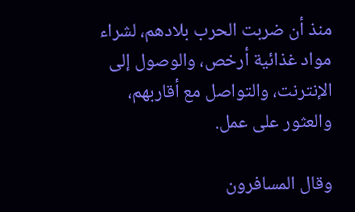منذ أن ضربت الحرب بلادهم، لشراء مواد غذائية أرخص، والوصول إلى الإنترنت، والتواصل مع أقاربهم، والعثور على عمل.

وقال المسافرون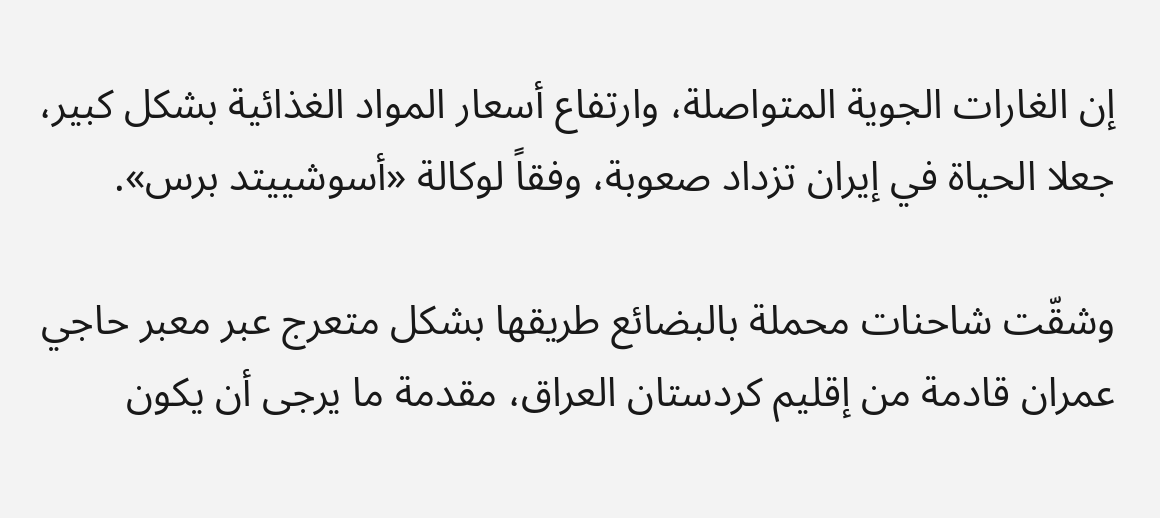إن الغارات الجوية المتواصلة، وارتفاع أسعار المواد الغذائية بشكل كبير، جعلا الحياة في إيران تزداد صعوبة، وفقاً لوكالة «أسوشييتد برس».

وشقّت شاحنات محملة بالبضائع طريقها بشكل متعرج عبر معبر حاجي عمران قادمة من إقليم كردستان العراق، مقدمة ما يرجى أن يكون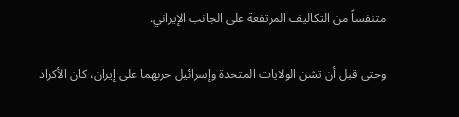متنفساً من التكاليف المرتفعة على الجانب الإيراني.

وحتى قبل أن تشن الولايات المتحدة وإسرائيل حربهما على إيران، كان الأكراد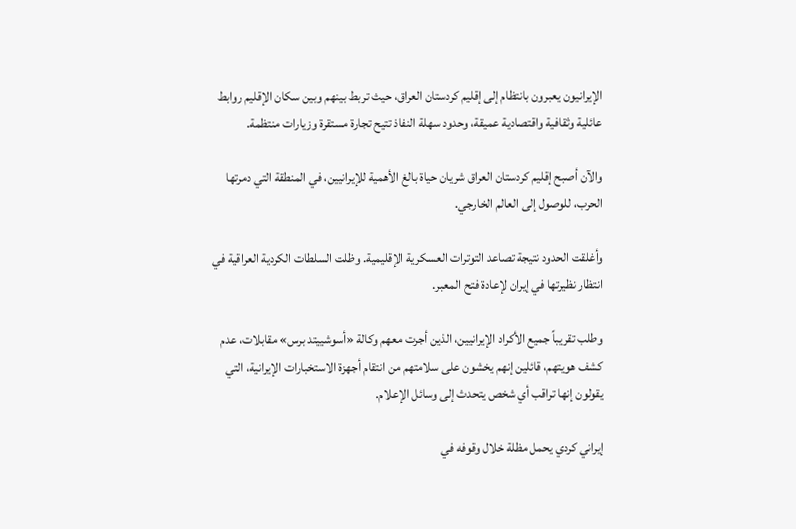الإيرانيون يعبرون بانتظام إلى إقليم كردستان العراق، حيث تربط بينهم وبين سكان الإقليم روابط عائلية وثقافية واقتصادية عميقة، وحدود سهلة النفاذ تتيح تجارة مستقرة وزيارات منتظمة.

والآن أصبح إقليم كردستان العراق شريان حياة بالغ الأهمية للإيرانيين، في المنطقة التي دمرتها الحرب، للوصول إلى العالم الخارجي.

وأغلقت الحدود نتيجة تصاعد التوترات العسكرية الإقليمية. وظلت السلطات الكردية العراقية في انتظار نظيرتها في إيران لإعادة فتح المعبر.

وطلب تقريباً جميع الأكراد الإيرانيين، الذين أجرت معهم وكالة «أسوشييتد برس» مقابلات، عدم كشف هويتهم، قائلين إنهم يخشون على سلامتهم من انتقام أجهزة الاستخبارات الإيرانية، التي يقولون إنها تراقب أي شخص يتحدث إلى وسائل الإعلام.

إيراني كردي يحمل مظلة خلال وقوفه في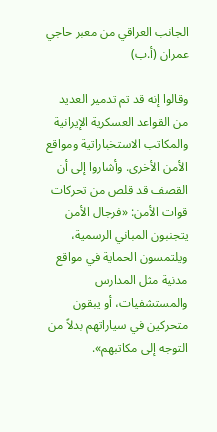الجانب العراقي من معبر حاجي عمران (أ.ب)

وقالوا إنه قد تم تدمير العديد من القواعد العسكرية الإيرانية والمكاتب الاستخباراتية ومواقع الأمن الأخرى. وأشاروا إلى أن القصف قد قلص من تحركات قوات الأمن: «فرجال الأمن يتجنبون المباني الرسمية، ويلتمسون الحماية في مواقع مدنية مثل المدارس والمستشفيات، أو يبقون متحركين في سياراتهم بدلاً من التوجه إلى مكاتبهم».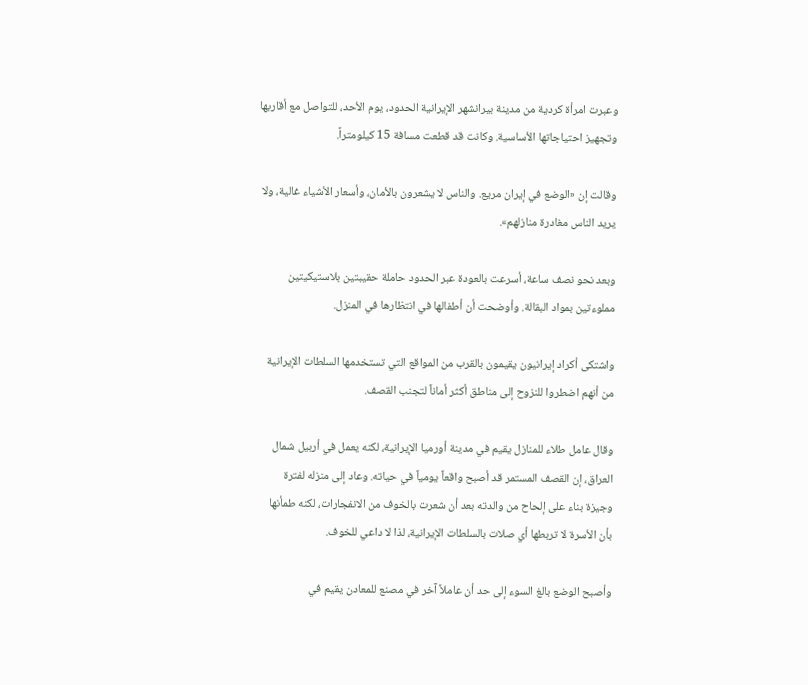وعبرت امرأة كردية من مدينة بيرانشهر الإيرانية الحدود، يوم الأحد، للتواصل مع أقاربها وتجهيز احتياجاتها الأساسية. وكانت قد قطعت مسافة 15 كيلومتراً.

وقالت إن «الوضع في إيران مريع. والناس لا يشعرون بالأمان، وأسعار الأشياء غالية، ولا يريد الناس مغادرة منازلهم».

وبعد نحو نصف ساعة، أسرعت بالعودة عبر الحدود حاملة حقيبتين بلاستيكيتين مملوءتين بمواد البقالة. وأوضحت أن أطفالها في انتظارها في المنزل.

واشتكى أكراد إيرانيون يقيمون بالقرب من المواقع التي تستخدمها السلطات الإيرانية من أنهم اضطروا للنزوح إلى مناطق أكثر أماناً لتجنب القصف.

وقال عامل طلاء للمنازل يقيم في مدينة أورميا الإيرانية، لكنه يعمل في أربيل شمال العراق، إن القصف المستمر قد أصبح واقعاً يومياً في حياته. وعاد إلى منزله لفترة وجيزة بناء على إلحاح من والدته بعد أن شعرت بالخوف من الانفجارات، لكنه طمأنها بأن الأسرة لا تربطها أي صلات بالسلطات الإيرانية، لذا لا داعي للخوف.

وأصبح الوضع بالغ السوء إلى حد أن عاملاً آخر في مصنع للمعادن يقيم في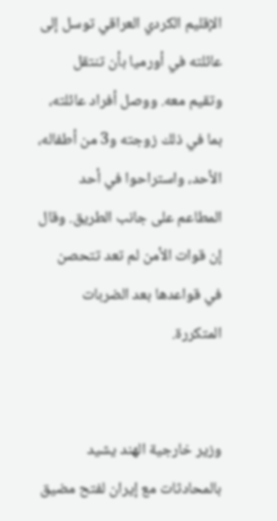الإقليم الكردي العراقي توسل إلى عائلته في أورميا بأن تنتقل وتقيم معه. ووصل أفراد عائلته، بما في ذلك زوجته و3 من أطفاله، الأحد، واستراحوا في أحد المطاعم على جانب الطريق. وقال إن قوات الأمن لم تعد تتحصن في قواعدها بعد الضربات المتكررة.


وزير خارجية الهند يشيد بالمحادثات مع إيران لفتح مضيق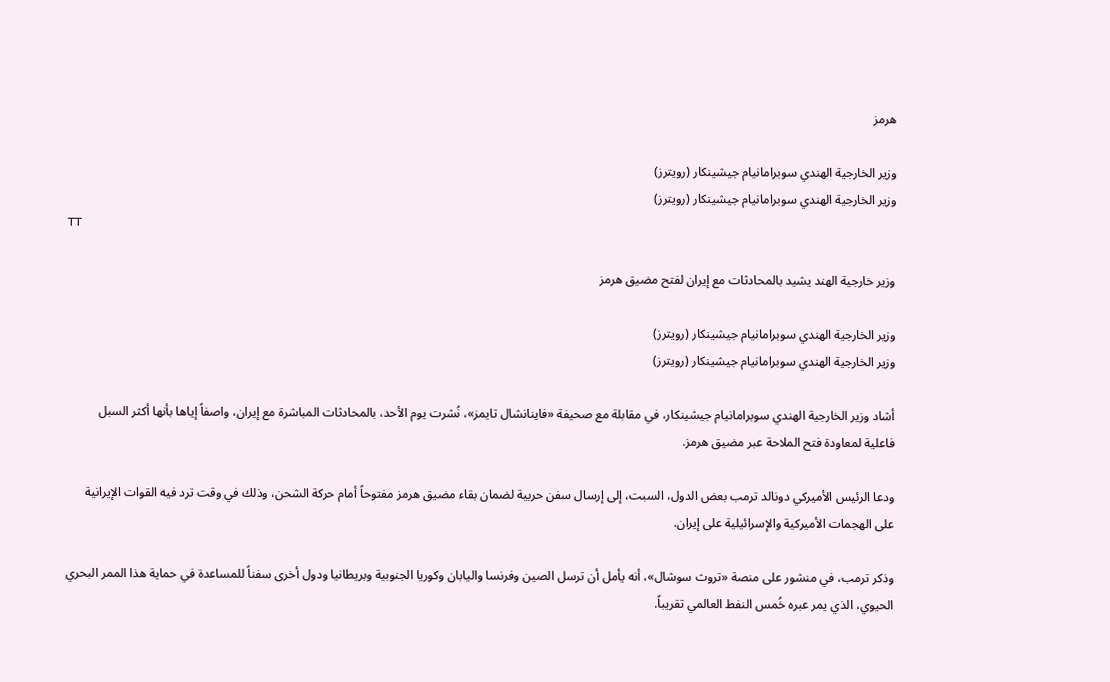هرمز

وزير الخارجية الهندي سوبرامانيام جيشينكار (رويترز)
وزير الخارجية الهندي سوبرامانيام جيشينكار (رويترز)
TT

وزير خارجية الهند يشيد بالمحادثات مع إيران لفتح مضيق هرمز

وزير الخارجية الهندي سوبرامانيام جيشينكار (رويترز)
وزير الخارجية الهندي سوبرامانيام جيشينكار (رويترز)

أشاد ‌وزير الخارجية الهندي سوبرامانيام جيشينكار، في مقابلة مع صحيفة «فاينانشال تايمز»، نُشرت يوم الأحد، بالمحادثات المباشرة مع إيران، واصفاً إياها بأنها أكثر السبل فاعلية لمعاودة فتح الملاحة عبر مضيق هرمز.

ودعا الرئيس الأميركي دونالد ترمب بعض الدول، السبت، إلى إرسال سفن حربية لضمان بقاء مضيق هرمز مفتوحاً أمام حركة الشحن، وذلك في وقت ترد فيه القوات الإيرانية على الهجمات الأميركية والإسرائيلية على إيران.

وذكر ‌ترمب، في ‌منشور على منصة «تروث سوشال»، ‌أنه يأمل أن ترسل الصين وفرنسا واليابان وكوريا الجنوبية وبريطانيا ودول أخرى سفناً للمساعدة في حماية هذا الممر البحري الحيوي، الذي يمر عبره خُمس النفط العالمي تقريباً.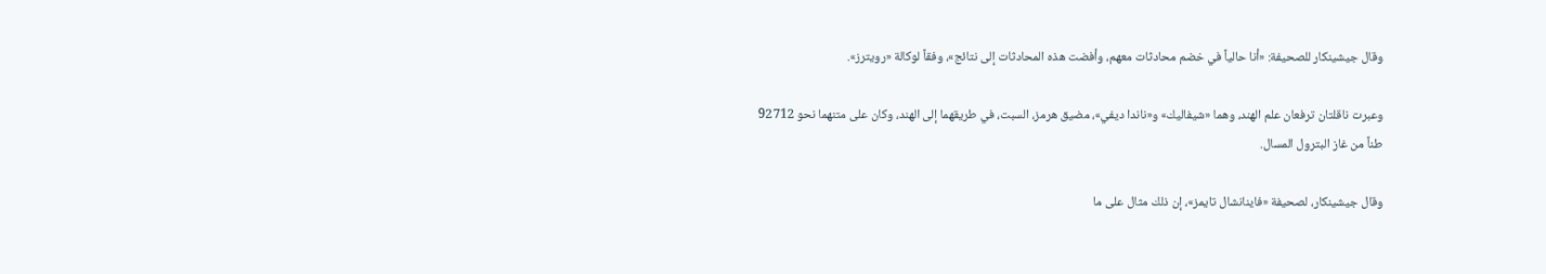وقال جيشينكار للصحيفة: «أنا حالياً في خضم محادثات معهم، وأفضت هذه المحادثات إلى نتائج»، وفقاً لوكالة «رويترز».

وعبرت ناقلتان ترفعان علم الهند، وهما «شيفاليك» و«ناندا ديفي»، مضيق هرمز، ‌السبت، في طريقهما ‌إلى الهند، وكان على متنهما نحو 92712 طناً من ‌غاز البترول المسال.

وقال جيشينكار، لصحيفة «فاينانشال تايمز»، ‌إن ذلك مثال على ما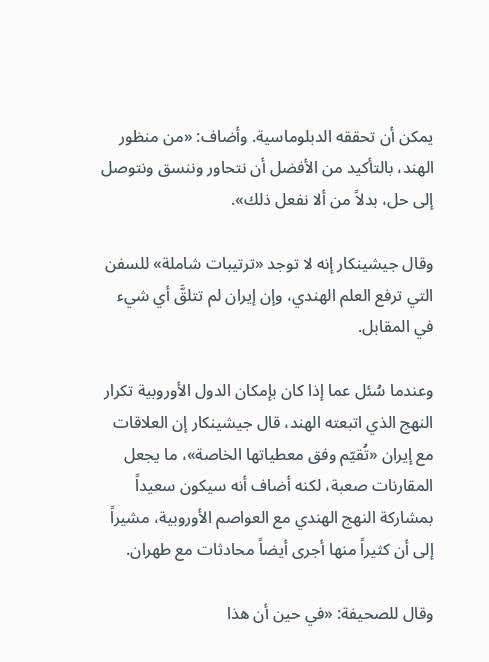يمكن أن تحققه الدبلوماسية. وأضاف: «من منظور الهند، بالتأكيد من الأفضل أن نتحاور وننسق ونتوصل إلى حل، بدلاً من ألا نفعل ‌ذلك».

وقال جيشينكار إنه لا توجد «ترتيبات شاملة» للسفن التي ترفع العلم الهندي، وإن إيران لم تتلقَّ أي شيء في المقابل.

وعندما سُئل عما إذا كان بإمكان الدول الأوروبية تكرار النهج الذي اتبعته الهند، قال جيشينكار إن العلاقات مع إيران «تُقيّم وفق معطياتها الخاصة»، ما يجعل المقارنات صعبة، لكنه أضاف أنه سيكون سعيداً بمشاركة النهج الهندي مع العواصم الأوروبية، مشيراً إلى أن كثيراً منها أجرى أيضاً محادثات مع طهران.

وقال للصحيفة: «في حين أن هذا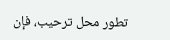تطور محل ترحيب، فإن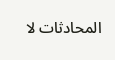المحادثات لا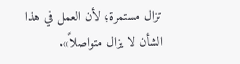تزال مستمرة؛ لأن العمل في هذا الشأن لا يزال متواصلاً».